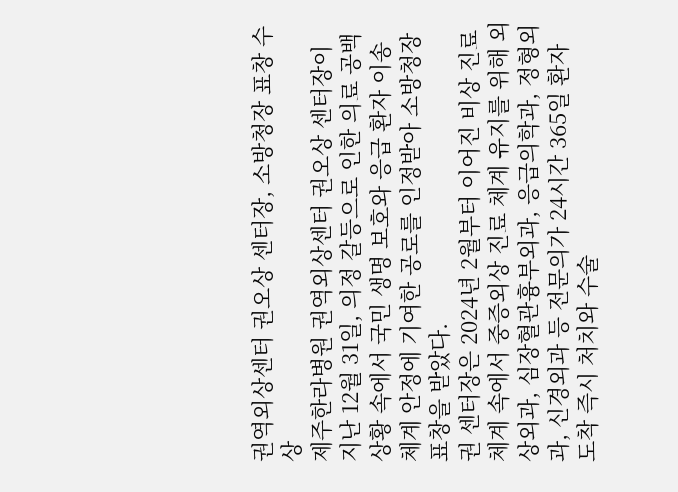권역외상센터 권오상 센터장, 소방청장 표창 수상
제주한라병원 권역외상센터 권오상 센터장이 지난 12월 31일, 의정 갈등으로 인한 의료 공백 상황 속에서 국민 생명 보호와 응급 환자 이송 체계 안정에 기여한 공로를 인정받아 소방청장 표창을 받았다.
권 센터장은 2024년 2월부터 이어진 비상 진료 체계 속에서 중증외상 진료 체계 유지를 위해 외상외과, 심장혈관흉부외과, 응급의학과, 정형외과, 신경외과 등 전문의가 24시간 365일 환자 도착 즉시 처치와 수술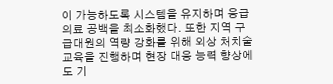이 가능하도록 시스템을 유지하며 응급의료 공백을 최소화했다. 또한 지역 구급대원의 역량 강화를 위해 외상 처치술 교육을 진행하며 현장 대응 능력 향상에도 기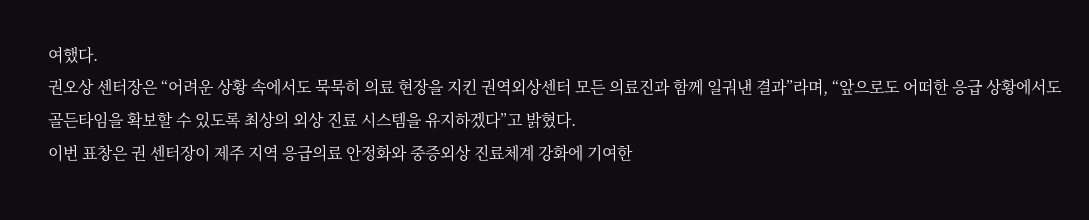여했다.
권오상 센터장은 “어려운 상황 속에서도 묵묵히 의료 현장을 지킨 권역외상센터 모든 의료진과 함께 일궈낸 결과”라며, “앞으로도 어떠한 응급 상황에서도 골든타임을 확보할 수 있도록 최상의 외상 진료 시스템을 유지하겠다”고 밝혔다.
이번 표창은 권 센터장이 제주 지역 응급의료 안정화와 중증외상 진료체계 강화에 기여한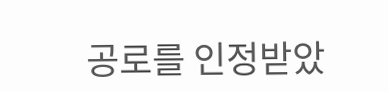공로를 인정받았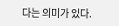다는 의미가 있다.